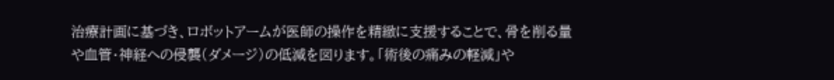治療計画に基づき、ロボットアームが医師の操作を精緻に支援することで、骨を削る量や血管・神経への侵襲(ダメージ)の低減を図ります。「術後の痛みの軽減」や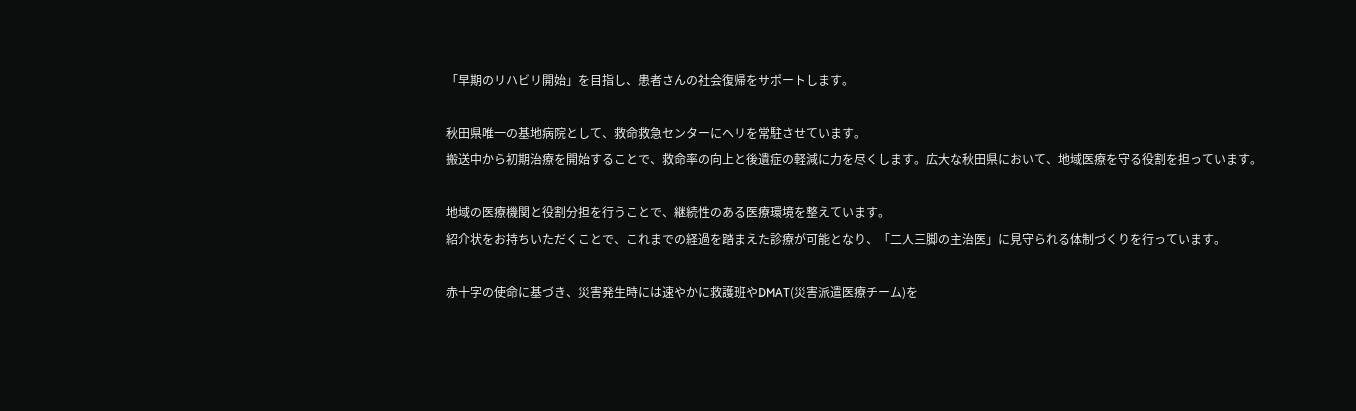「早期のリハビリ開始」を目指し、患者さんの社会復帰をサポートします。

秋田県唯一の基地病院として、救命救急センターにヘリを常駐させています。
搬送中から初期治療を開始することで、救命率の向上と後遺症の軽減に力を尽くします。広大な秋田県において、地域医療を守る役割を担っています。

地域の医療機関と役割分担を行うことで、継続性のある医療環境を整えています。
紹介状をお持ちいただくことで、これまでの経過を踏まえた診療が可能となり、「二人三脚の主治医」に見守られる体制づくりを行っています。

赤十字の使命に基づき、災害発生時には速やかに救護班やDMAT(災害派遣医療チーム)を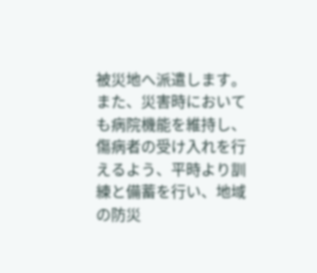被災地へ派遣します。また、災害時においても病院機能を維持し、傷病者の受け入れを行えるよう、平時より訓練と備蓄を行い、地域の防災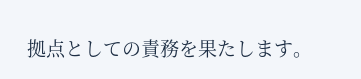拠点としての責務を果たします。